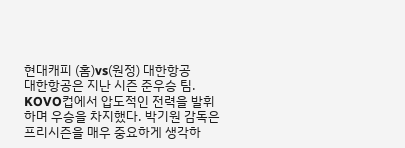현대캐피 (홈)vs(원정) 대한항공
대한항공은 지난 시즌 준우승 팀. KOVO컵에서 압도적인 전력을 발휘하며 우승을 차지했다. 박기원 감독은 프리시즌을 매우 중요하게 생각하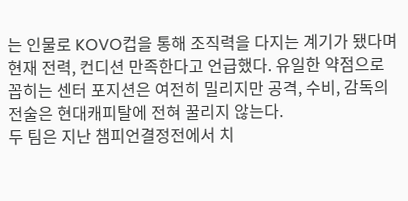는 인물로 KOVO컵을 통해 조직력을 다지는 계기가 됐다며 현재 전력, 컨디션 만족한다고 언급했다. 유일한 약점으로 꼽히는 센터 포지션은 여전히 밀리지만 공격, 수비, 감독의 전술은 현대캐피탈에 전혀 꿀리지 않는다.
두 팀은 지난 챔피언결정전에서 치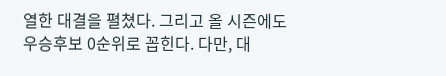열한 대결을 펼쳤다. 그리고 올 시즌에도 우승후보 0순위로 꼽힌다. 다만, 대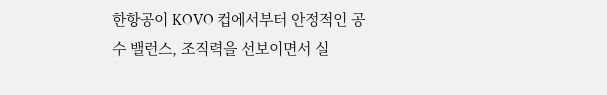한항공이 KOVO 컵에서부터 안정적인 공수 밸런스, 조직력을 선보이면서 실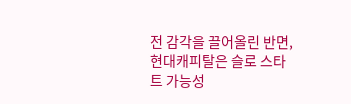전 감각을 끌어올린 반면, 현대캐피탈은 슬로 스타트 가능성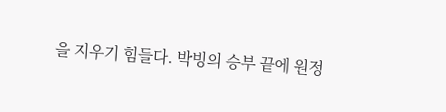을 지우기 힘들다. 박빙의 승부 끝에 원정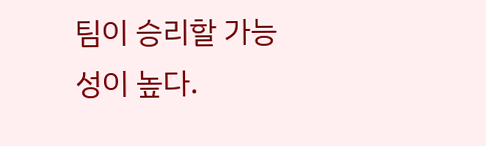팀이 승리할 가능성이 높다.